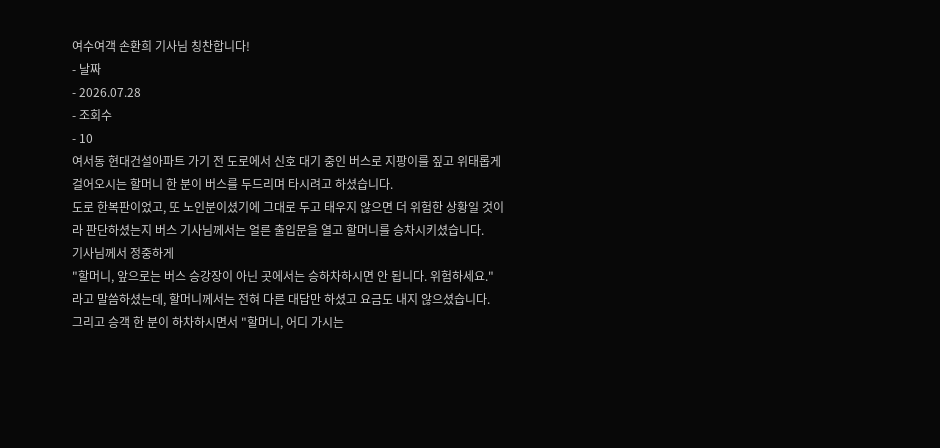여수여객 손환희 기사님 칭찬합니다!
- 날짜
- 2026.07.28
- 조회수
- 10
여서동 현대건설아파트 가기 전 도로에서 신호 대기 중인 버스로 지팡이를 짚고 위태롭게 걸어오시는 할머니 한 분이 버스를 두드리며 타시려고 하셨습니다.
도로 한복판이었고, 또 노인분이셨기에 그대로 두고 태우지 않으면 더 위험한 상황일 것이라 판단하셨는지 버스 기사님께서는 얼른 출입문을 열고 할머니를 승차시키셨습니다.
기사님께서 정중하게
"할머니, 앞으로는 버스 승강장이 아닌 곳에서는 승하차하시면 안 됩니다. 위험하세요."
라고 말씀하셨는데, 할머니께서는 전혀 다른 대답만 하셨고 요금도 내지 않으셨습니다.
그리고 승객 한 분이 하차하시면서 "할머니, 어디 가시는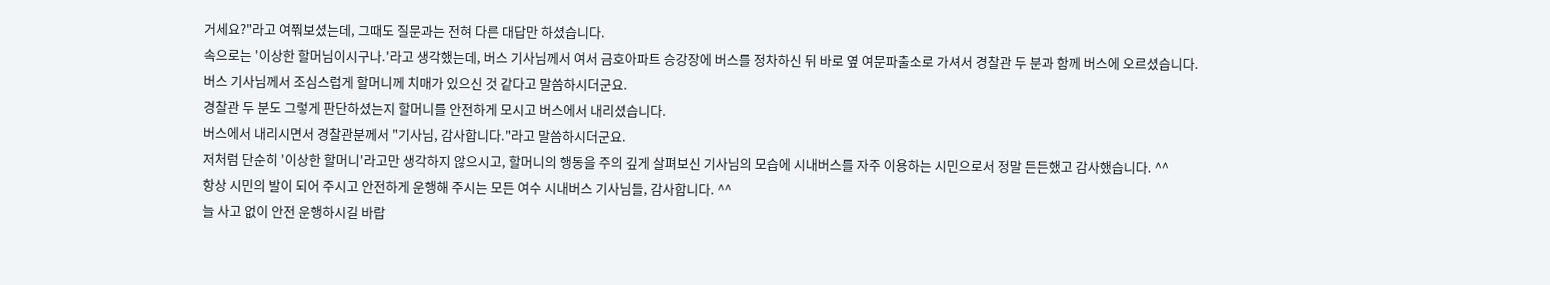거세요?"라고 여쭤보셨는데, 그때도 질문과는 전혀 다른 대답만 하셨습니다.
속으로는 '이상한 할머님이시구나.'라고 생각했는데, 버스 기사님께서 여서 금호아파트 승강장에 버스를 정차하신 뒤 바로 옆 여문파출소로 가셔서 경찰관 두 분과 함께 버스에 오르셨습니다.
버스 기사님께서 조심스럽게 할머니께 치매가 있으신 것 같다고 말씀하시더군요.
경찰관 두 분도 그렇게 판단하셨는지 할머니를 안전하게 모시고 버스에서 내리셨습니다.
버스에서 내리시면서 경찰관분께서 "기사님, 감사합니다."라고 말씀하시더군요.
저처럼 단순히 '이상한 할머니'라고만 생각하지 않으시고, 할머니의 행동을 주의 깊게 살펴보신 기사님의 모습에 시내버스를 자주 이용하는 시민으로서 정말 든든했고 감사했습니다. ^^
항상 시민의 발이 되어 주시고 안전하게 운행해 주시는 모든 여수 시내버스 기사님들, 감사합니다. ^^
늘 사고 없이 안전 운행하시길 바랍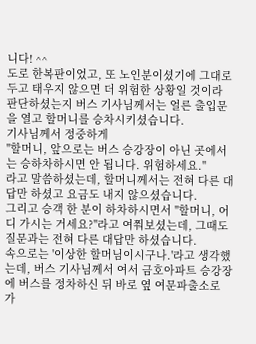니다! ^^
도로 한복판이었고, 또 노인분이셨기에 그대로 두고 태우지 않으면 더 위험한 상황일 것이라 판단하셨는지 버스 기사님께서는 얼른 출입문을 열고 할머니를 승차시키셨습니다.
기사님께서 정중하게
"할머니, 앞으로는 버스 승강장이 아닌 곳에서는 승하차하시면 안 됩니다. 위험하세요."
라고 말씀하셨는데, 할머니께서는 전혀 다른 대답만 하셨고 요금도 내지 않으셨습니다.
그리고 승객 한 분이 하차하시면서 "할머니, 어디 가시는 거세요?"라고 여쭤보셨는데, 그때도 질문과는 전혀 다른 대답만 하셨습니다.
속으로는 '이상한 할머님이시구나.'라고 생각했는데, 버스 기사님께서 여서 금호아파트 승강장에 버스를 정차하신 뒤 바로 옆 여문파출소로 가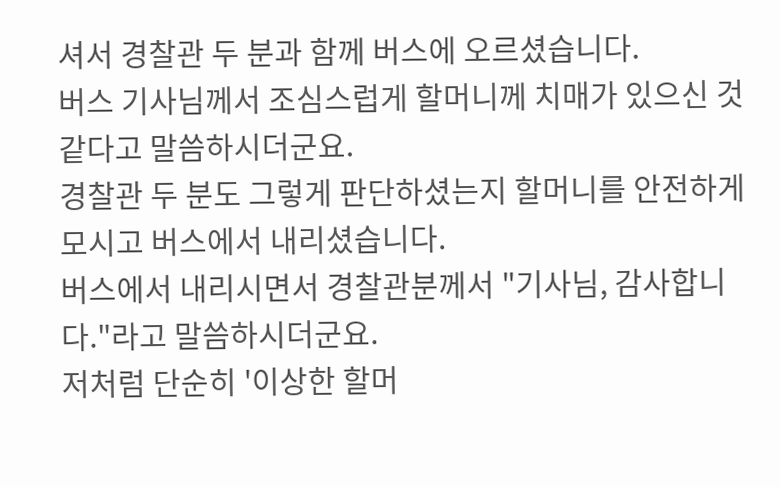셔서 경찰관 두 분과 함께 버스에 오르셨습니다.
버스 기사님께서 조심스럽게 할머니께 치매가 있으신 것 같다고 말씀하시더군요.
경찰관 두 분도 그렇게 판단하셨는지 할머니를 안전하게 모시고 버스에서 내리셨습니다.
버스에서 내리시면서 경찰관분께서 "기사님, 감사합니다."라고 말씀하시더군요.
저처럼 단순히 '이상한 할머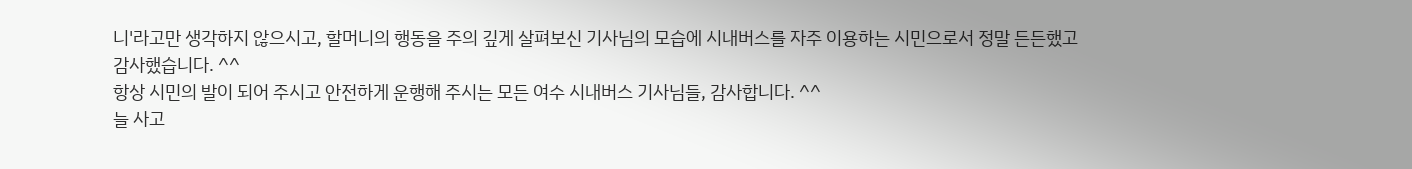니'라고만 생각하지 않으시고, 할머니의 행동을 주의 깊게 살펴보신 기사님의 모습에 시내버스를 자주 이용하는 시민으로서 정말 든든했고 감사했습니다. ^^
항상 시민의 발이 되어 주시고 안전하게 운행해 주시는 모든 여수 시내버스 기사님들, 감사합니다. ^^
늘 사고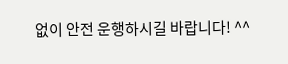없이 안전 운행하시길 바랍니다! ^^